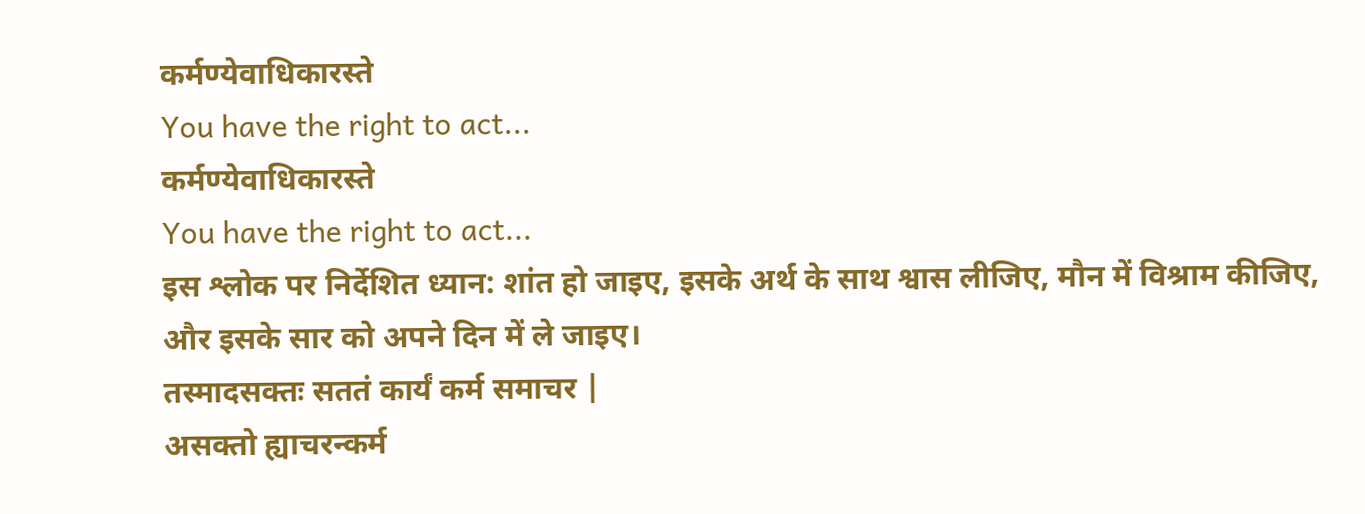कर्मण्येवाधिकारस्ते
You have the right to act...
कर्मण्येवाधिकारस्ते
You have the right to act...
इस श्लोक पर निर्देशित ध्यान: शांत हो जाइए, इसके अर्थ के साथ श्वास लीजिए, मौन में विश्राम कीजिए, और इसके सार को अपने दिन में ले जाइए।
तस्मादसक्तः सततं कार्यं कर्म समाचर |
असक्तो ह्याचरन्कर्म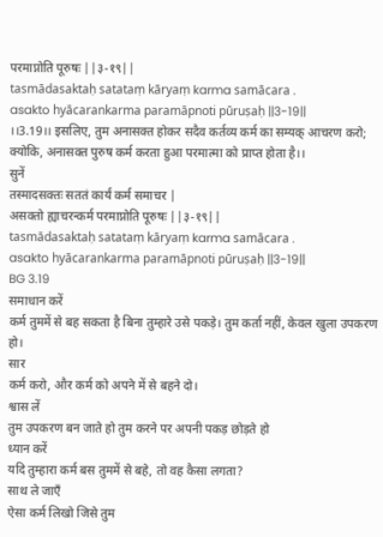परमाप्नोति पूरुषः ||३-१९||
tasmādasaktaḥ satataṃ kāryaṃ karma samācara .
asakto hyācarankarma paramāpnoti pūruṣaḥ ||3-19||
।।3.19।। इसलिए, तुम अनासक्त होकर सदैव कर्तव्य कर्म का सम्यक् आचरण करो; क्योकि, अनासक्त पुरुष कर्म करता हुआ परमात्मा को प्राप्त होता है।।
सुनें
तस्मादसक्तः सततं कार्यं कर्म समाचर |
असक्तो ह्याचरन्कर्म परमाप्नोति पूरुषः ||३-१९||
tasmādasaktaḥ satataṃ kāryaṃ karma samācara .
asakto hyācarankarma paramāpnoti pūruṣaḥ ||3-19||
BG 3.19
समाधान करें
कर्म तुममें से बह सकता है बिना तुम्हारे उसे पकड़े। तुम कर्ता नहीं, केवल खुला उपकरण हो।
सार
कर्म करो, और कर्म को अपने में से बहने दो।
श्वास लें
तुम उपकरण बन जाते हो तुम करने पर अपनी पकड़ छोड़ते हो
ध्यान करें
यदि तुम्हारा कर्म बस तुममें से बहे, तो वह कैसा लगता?
साथ ले जाएँ
ऐसा कर्म लिखो जिसे तुम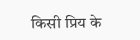किसी प्रिय के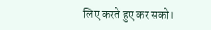लिए करते हुए कर सको।